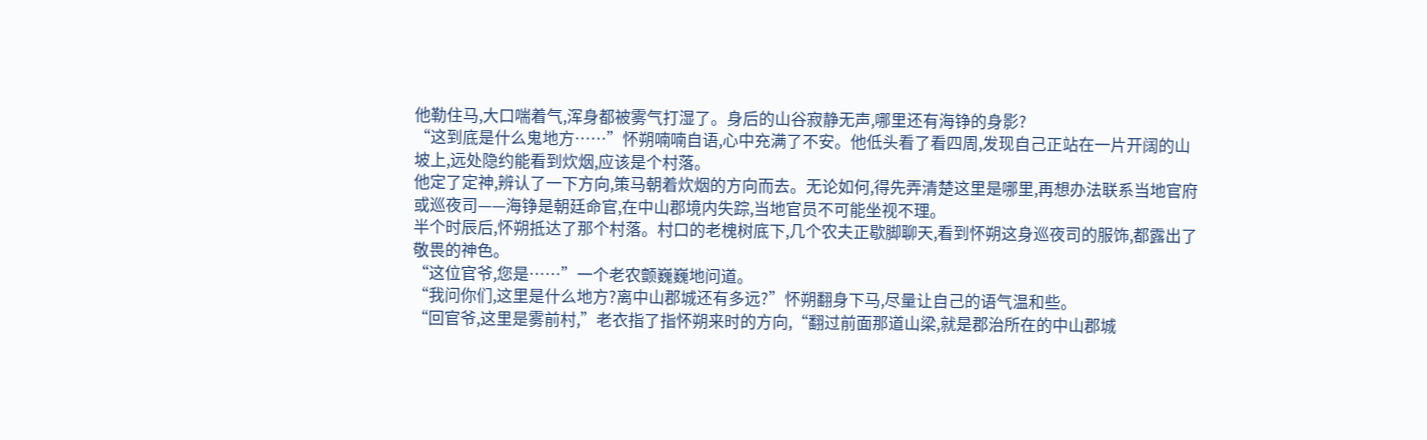他勒住马,大口喘着气,浑身都被雾气打湿了。身后的山谷寂静无声,哪里还有海铮的身影?
“这到底是什么鬼地方……”怀朔喃喃自语,心中充满了不安。他低头看了看四周,发现自己正站在一片开阔的山坡上,远处隐约能看到炊烟,应该是个村落。
他定了定神,辨认了一下方向,策马朝着炊烟的方向而去。无论如何,得先弄清楚这里是哪里,再想办法联系当地官府或巡夜司——海铮是朝廷命官,在中山郡境内失踪,当地官员不可能坐视不理。
半个时辰后,怀朔抵达了那个村落。村口的老槐树底下,几个农夫正歇脚聊天,看到怀朔这身巡夜司的服饰,都露出了敬畏的神色。
“这位官爷,您是……”一个老农颤巍巍地问道。
“我问你们,这里是什么地方?离中山郡城还有多远?”怀朔翻身下马,尽量让自己的语气温和些。
“回官爷,这里是雾前村,”老衣指了指怀朔来时的方向,“翻过前面那道山梁,就是郡治所在的中山郡城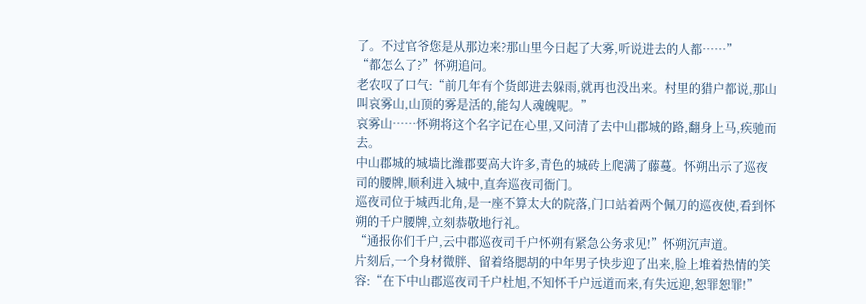了。不过官爷您是从那边来?那山里今日起了大雾,听说进去的人都……”
“都怎么了?”怀朔追问。
老农叹了口气:“前几年有个货郎进去躲雨,就再也没出来。村里的猎户都说,那山叫哀雾山,山顶的雾是活的,能勾人魂魄呢。”
哀雾山……怀朔将这个名字记在心里,又问清了去中山郡城的路,翻身上马,疾驰而去。
中山郡城的城墙比潍郡要高大许多,青色的城砖上爬满了藤蔓。怀朔出示了巡夜司的腰牌,顺利进入城中,直奔巡夜司衙门。
巡夜司位于城西北角,是一座不算太大的院落,门口站着两个佩刀的巡夜使,看到怀朔的千户腰牌,立刻恭敬地行礼。
“通报你们千户,云中郡巡夜司千户怀朔有紧急公务求见!”怀朔沉声道。
片刻后,一个身材微胖、留着络腮胡的中年男子快步迎了出来,脸上堆着热情的笑容:“在下中山郡巡夜司千户杜旭,不知怀千户远道而来,有失远迎,恕罪恕罪!”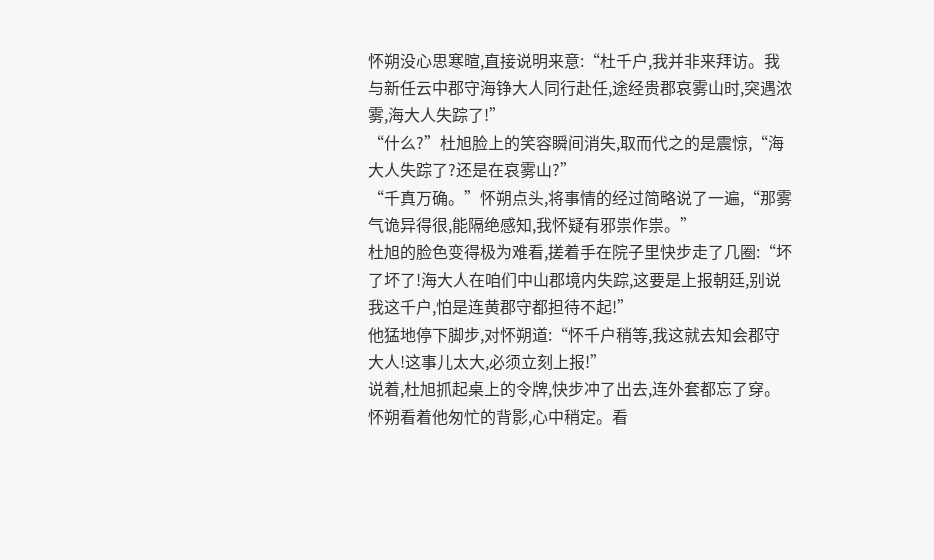怀朔没心思寒暄,直接说明来意:“杜千户,我并非来拜访。我与新任云中郡守海铮大人同行赴任,途经贵郡哀雾山时,突遇浓雾,海大人失踪了!”
“什么?”杜旭脸上的笑容瞬间消失,取而代之的是震惊,“海大人失踪了?还是在哀雾山?”
“千真万确。”怀朔点头,将事情的经过简略说了一遍,“那雾气诡异得很,能隔绝感知,我怀疑有邪祟作祟。”
杜旭的脸色变得极为难看,搓着手在院子里快步走了几圈:“坏了坏了!海大人在咱们中山郡境内失踪,这要是上报朝廷,别说我这千户,怕是连黄郡守都担待不起!”
他猛地停下脚步,对怀朔道:“怀千户稍等,我这就去知会郡守大人!这事儿太大,必须立刻上报!”
说着,杜旭抓起桌上的令牌,快步冲了出去,连外套都忘了穿。
怀朔看着他匆忙的背影,心中稍定。看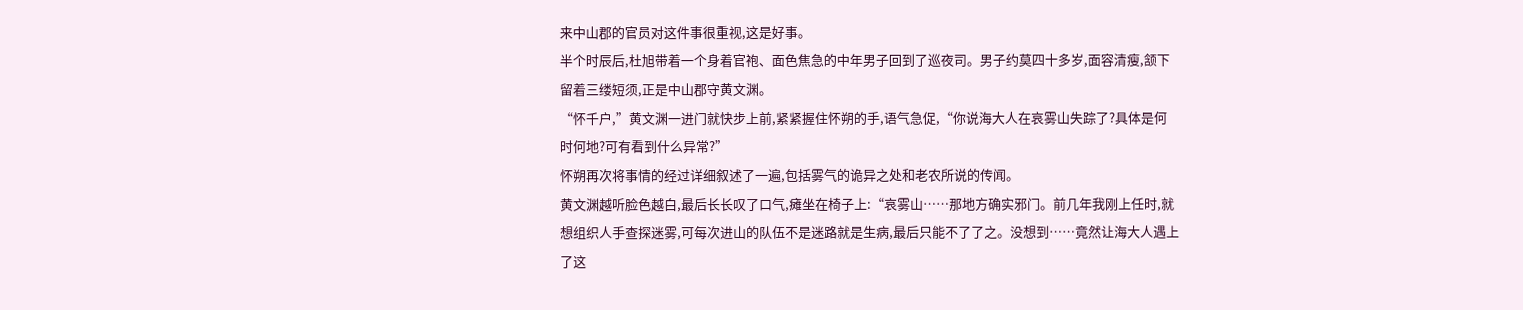来中山郡的官员对这件事很重视,这是好事。
半个时辰后,杜旭带着一个身着官袍、面色焦急的中年男子回到了巡夜司。男子约莫四十多岁,面容清瘦,颔下留着三缕短须,正是中山郡守黄文渊。
“怀千户,”黄文渊一进门就快步上前,紧紧握住怀朔的手,语气急促,“你说海大人在哀雾山失踪了?具体是何时何地?可有看到什么异常?”
怀朔再次将事情的经过详细叙述了一遍,包括雾气的诡异之处和老农所说的传闻。
黄文渊越听脸色越白,最后长长叹了口气,瘫坐在椅子上:“哀雾山……那地方确实邪门。前几年我刚上任时,就想组织人手查探迷雾,可每次进山的队伍不是迷路就是生病,最后只能不了了之。没想到……竟然让海大人遇上了这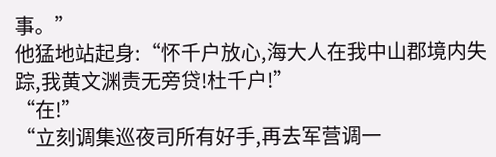事。”
他猛地站起身:“怀千户放心,海大人在我中山郡境内失踪,我黄文渊责无旁贷!杜千户!”
“在!”
“立刻调集巡夜司所有好手,再去军营调一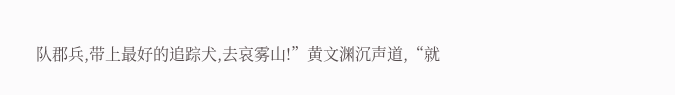队郡兵,带上最好的追踪犬,去哀雾山!”黄文渊沉声道,“就